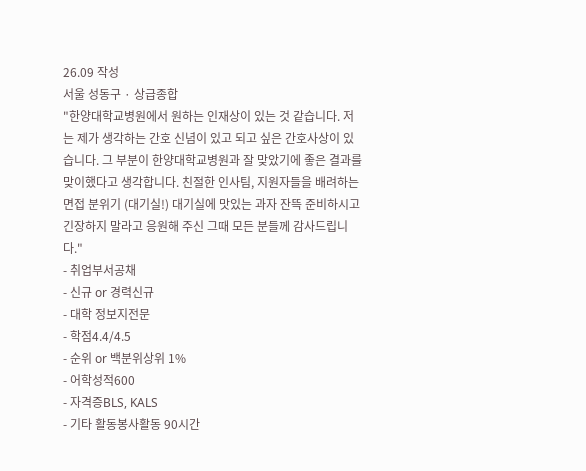26.09 작성
서울 성동구 · 상급종합
"한양대학교병원에서 원하는 인재상이 있는 것 같습니다. 저는 제가 생각하는 간호 신념이 있고 되고 싶은 간호사상이 있습니다. 그 부분이 한양대학교병원과 잘 맞았기에 좋은 결과를 맞이했다고 생각합니다. 친절한 인사팀, 지원자들을 배려하는 면접 분위기 (대기실!) 대기실에 맛있는 과자 잔뜩 준비하시고 긴장하지 말라고 응원해 주신 그때 모든 분들께 감사드립니다."
- 취업부서공채
- 신규 or 경력신규
- 대학 정보지전문
- 학점4.4/4.5
- 순위 or 백분위상위 1%
- 어학성적600
- 자격증BLS, KALS
- 기타 활동봉사활동 90시간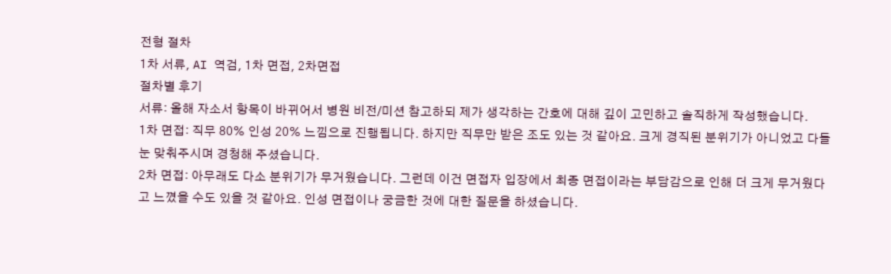전형 절차
1차 서류, AI 역검, 1차 면접, 2차면접
절차별 후기
서류: 올해 자소서 항목이 바뀌어서 병원 비전/미션 참고하되 제가 생각하는 간호에 대해 깊이 고민하고 솔직하게 작성했습니다.
1차 면접: 직무 80% 인성 20% 느낌으로 진행됩니다. 하지만 직무만 받은 조도 있는 것 같아요. 크게 경직된 분위기가 아니었고 다들 눈 맞춰주시며 경청해 주셨습니다.
2차 면접: 아무래도 다소 분위기가 무거웠습니다. 그런데 이건 면접자 입장에서 최종 면접이라는 부담감으로 인해 더 크게 무거웠다고 느꼈을 수도 있을 것 같아요. 인성 면접이나 궁금한 것에 대한 질문을 하셨습니다.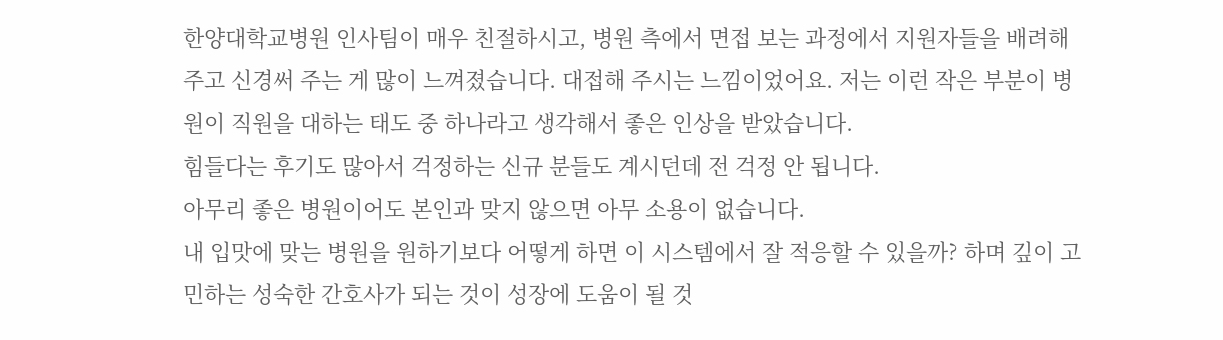한양대학교병원 인사팀이 매우 친절하시고, 병원 측에서 면접 보는 과정에서 지원자들을 배려해 주고 신경써 주는 게 많이 느껴졌습니다. 대접해 주시는 느낌이었어요. 저는 이런 작은 부분이 병원이 직원을 대하는 태도 중 하나라고 생각해서 좋은 인상을 받았습니다.
힘들다는 후기도 많아서 걱정하는 신규 분들도 계시던데 전 걱정 안 됩니다.
아무리 좋은 병원이어도 본인과 맞지 않으면 아무 소용이 없습니다.
내 입맛에 맞는 병원을 원하기보다 어떻게 하면 이 시스템에서 잘 적응할 수 있을까? 하며 깊이 고민하는 성숙한 간호사가 되는 것이 성장에 도움이 될 것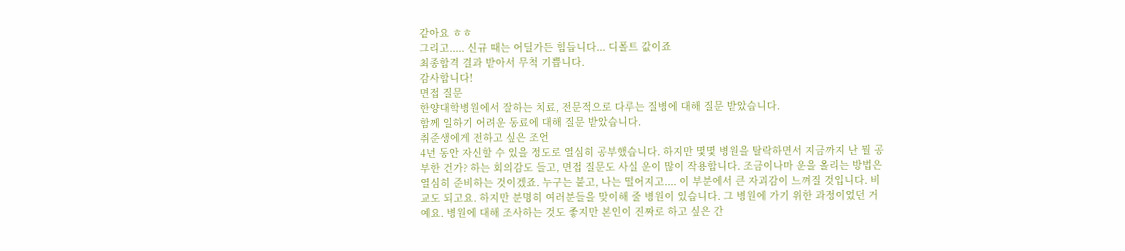같아요 ㅎㅎ
그리고..... 신규 때는 어딜가든 힘듭니다... 디폴트 값이죠
최종합격 결과 받아서 무척 기쁩니다.
감사합니다!
면접 질문
한양대학병원에서 잘하는 치료, 전문적으로 다루는 질병에 대해 질문 받았습니다.
함께 일하기 어려운 동료에 대해 질문 받았습니다.
취준생에게 전하고 싶은 조언
4년 동안 자신할 수 있을 정도로 열심히 공부했습니다. 하지만 몇몇 병원을 탈락하면서 지금까지 난 뭘 공부한 건가? 하는 회의감도 들고, 면접 질문도 사실 운이 많이 작용합니다. 조금이나마 운을 올리는 방법은 열심히 준비하는 것이겠죠. 누구는 붙고, 나는 떨어지고.... 이 부분에서 큰 자괴감이 느껴질 것입니다. 비교도 되고요. 하지만 분명히 여러분들을 맞이해 줄 병원이 있습니다. 그 병원에 가기 위한 과정이었던 거예요. 병원에 대해 조사하는 것도 좋지만 본인이 진짜로 하고 싶은 간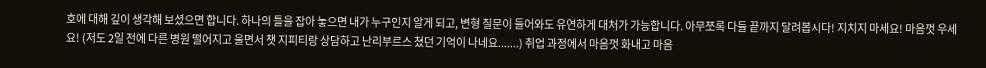호에 대해 깊이 생각해 보셨으면 합니다. 하나의 틀을 잡아 놓으면 내가 누구인지 알게 되고, 변형 질문이 들어와도 유연하게 대처가 가능합니다. 아무쪼록 다들 끝까지 달려봅시다! 지치지 마세요! 마음껏 우세요! (저도 2일 전에 다른 병원 떨어지고 울면서 챗 지피티랑 상담하고 난리부르스 쳤던 기억이 나네요.......) 취업 과정에서 마음껏 화내고 마음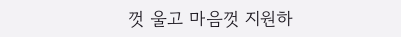껏 울고 마음껏 지원하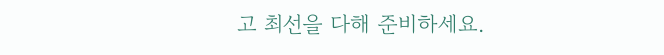고 최선을 다해 준비하세요.